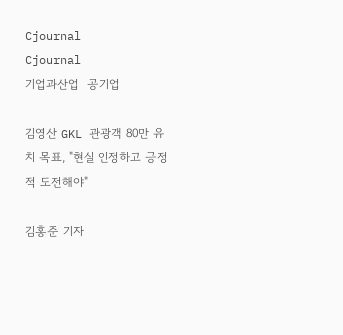Cjournal
Cjournal
기업과산업  공기업

김영산 GKL 관광객 80만 유치 목표, "현실 인정하고 긍정적 도전해야"

김홍준 기자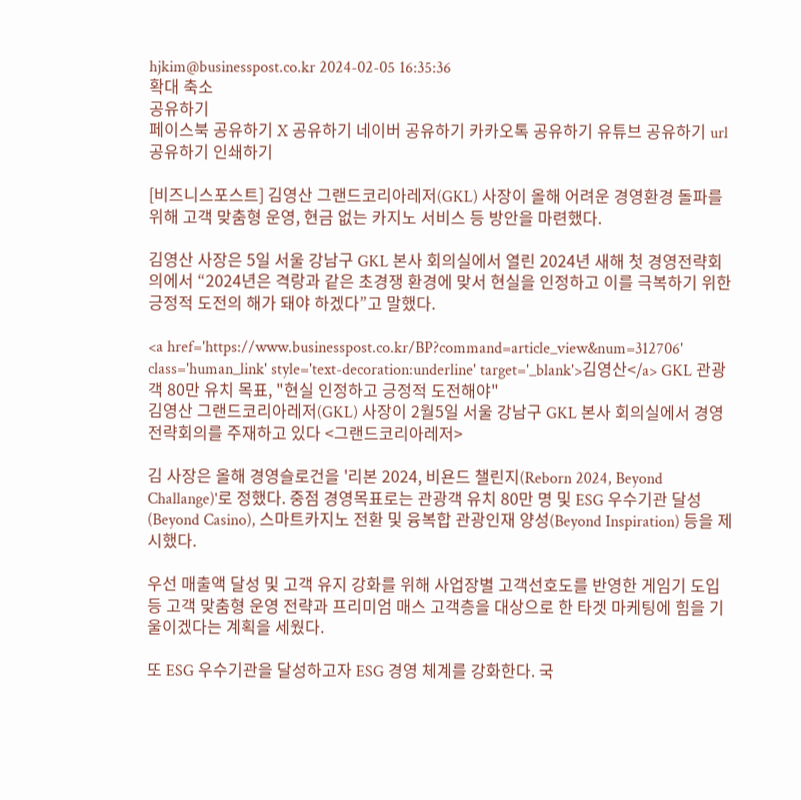hjkim@businesspost.co.kr 2024-02-05 16:35:36
확대 축소
공유하기
페이스북 공유하기 X 공유하기 네이버 공유하기 카카오톡 공유하기 유튜브 공유하기 url 공유하기 인쇄하기

[비즈니스포스트] 김영산 그랜드코리아레저(GKL) 사장이 올해 어려운 경영환경 돌파를 위해 고객 맞춤형 운영, 현금 없는 카지노 서비스 등 방안을 마련했다.

김영산 사장은 5일 서울 강남구 GKL 본사 회의실에서 열린 2024년 새해 첫 경영전략회의에서 “2024년은 격랑과 같은 초경쟁 환경에 맞서 현실을 인정하고 이를 극복하기 위한 긍정적 도전의 해가 돼야 하겠다”고 말했다.

<a href='https://www.businesspost.co.kr/BP?command=article_view&num=312706' class='human_link' style='text-decoration:underline' target='_blank'>김영산</a> GKL 관광객 80만 유치 목표, "현실 인정하고 긍정적 도전해야"
김영산 그랜드코리아레저(GKL) 사장이 2월5일 서울 강남구 GKL 본사 회의실에서 경영전략회의를 주재하고 있다 <그랜드코리아레저>

김 사장은 올해 경영슬로건을 '리본 2024, 비욘드 챌린지(Reborn 2024, Beyond Challange)'로 정했다. 중점 경영목표로는 관광객 유치 80만 명 및 ESG 우수기관 달성(Beyond Casino), 스마트카지노 전환 및 융복합 관광인재 양성(Beyond Inspiration) 등을 제시했다.

우선 매출액 달성 및 고객 유지 강화를 위해 사업장별 고객선호도를 반영한 게임기 도입 등 고객 맞춤형 운영 전략과 프리미엄 매스 고객층을 대상으로 한 타겟 마케팅에 힘을 기울이겠다는 계획을 세웠다.

또 ESG 우수기관을 달성하고자 ESG 경영 체계를 강화한다. 국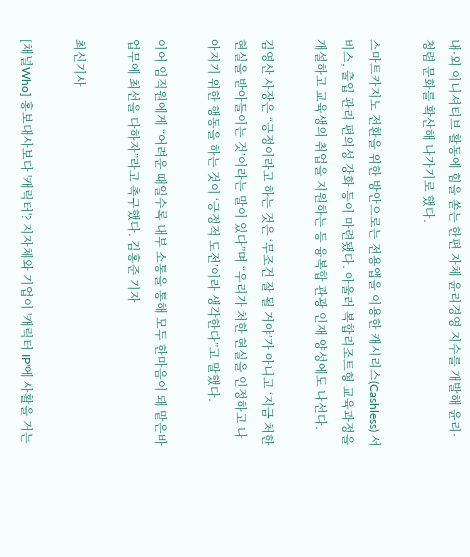내·외 이니셔티브 활동에 힘을 쏟는 한편 자체 윤리경영 지수를 개발해 윤리·청렴 문화를 확산해 나가기로 했다.

스마트카지노 전환을 위한 방안으로는 전용앱을 이용한 캐시리스(Cashless) 서비스, 출입 관리 편의성 강화 등이 마련됐다. 아울러 복합리조트형 교육과정을 개설하고 교육생의 취업을 지원하는 등 융복합 관광 인재 양성에도 나선다.

김영산 사장은 “긍정이라고 하는 것은 ‘무조건 잘 될 거야’가 아니고 ‘지금 처한 현실을 받아들이는 것’이라는 말이 있다”며 “우리가 처한 현실을 인정하고 나아지기 위한 행동을 하는 것이 ‘긍정적 도전’이라 생각한다”고 말했다.

이어 임직원에게 “어려운 때일수록 내부 소통을 통해 모두 한마음이 돼 맡은바 업무에 최선을 다하자”라고 촉구했다. 김홍준 기자

최신기사

[채널Who] 홍보대사보다 '캐릭터'? 지자체와 기업이 '캐릭터 IP'에 사활을 거는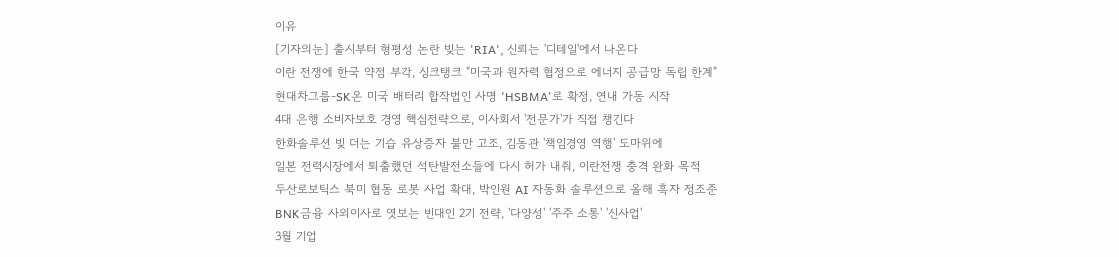이유
[기자의눈] 출시부터 형평성 논란 빚는 'RIA', 신뢰는 '디테일'에서 나온다
이란 전쟁에 한국 약점 부각, 싱크탱크 "미국과 원자력 협정으로 에너지 공급망 독립 한계"
현대차그룹-SK온 미국 배터리 합작법인 사명 'HSBMA'로 확정, 연내 가동 시작
4대 은행 소비자보호 경영 핵심전략으로, 이사회서 '전문가'가 직접 챙긴다
한화솔루션 빚 더는 기습 유상증자 불만 고조, 김동관 '책임경영 역행' 도마위에
일본 전력시장에서 퇴출했던 석탄발전소들에 다시 허가 내줘, 이란전쟁 충격 완화 목적
두산로보틱스 북미 협동 로봇 사업 확대, 박인원 AI 자동화 솔루션으로 올해 흑자 정조준
BNK금융 사외이사로 엿보는 빈대인 2기 전략, '다양성' '주주 소통' '신사업'
3월 기업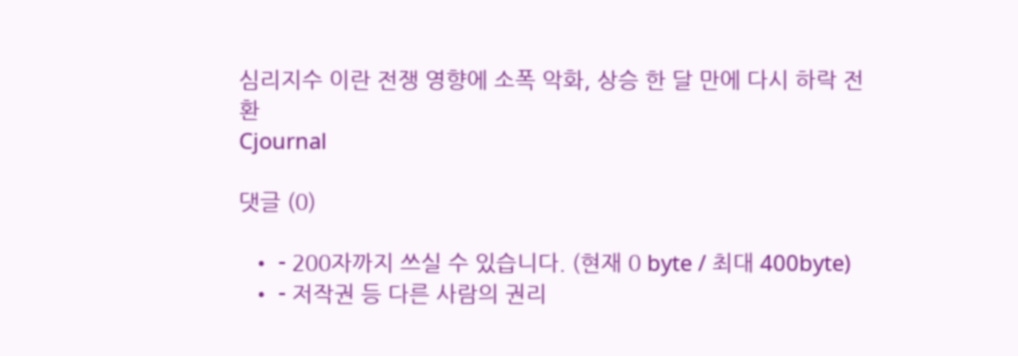심리지수 이란 전쟁 영향에 소폭 악화, 상승 한 달 만에 다시 하락 전환
Cjournal

댓글 (0)

  • - 200자까지 쓰실 수 있습니다. (현재 0 byte / 최대 400byte)
  • - 저작권 등 다른 사람의 권리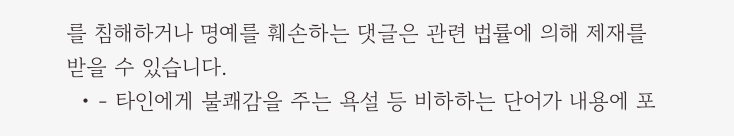를 침해하거나 명예를 훼손하는 댓글은 관련 법률에 의해 제재를 받을 수 있습니다.
  • - 타인에게 불쾌감을 주는 욕설 등 비하하는 단어가 내용에 포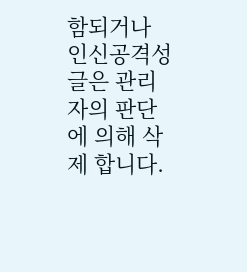함되거나 인신공격성 글은 관리자의 판단에 의해 삭제 합니다.